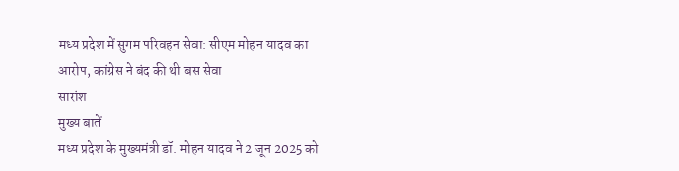मध्य प्रदेश में सुगम परिवहन सेवा: सीएम मोहन यादव का आरोप, कांग्रेस ने बंद की थी बस सेवा
सारांश
मुख्य बातें
मध्य प्रदेश के मुख्यमंत्री डॉ. मोहन यादव ने 2 जून 2025 को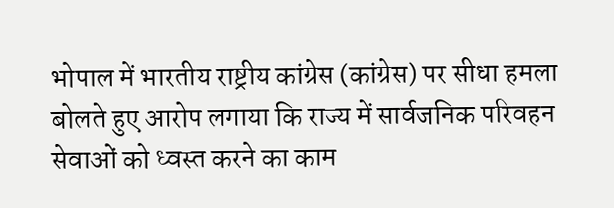भोपाल में भारतीय राष्ट्रीय कांग्रेस (कांग्रेस) पर सीधा हमला बोलते हुए आरोप लगाया कि राज्य में सार्वजनिक परिवहन सेवाओं को ध्वस्त करने का काम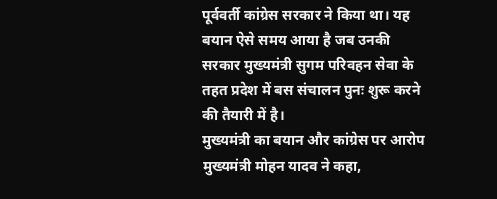पूर्ववर्ती कांग्रेस सरकार ने किया था। यह बयान ऐसे समय आया है जब उनकी सरकार मुख्यमंत्री सुगम परिवहन सेवा के तहत प्रदेश में बस संचालन पुनः शुरू करने की तैयारी में है।
मुख्यमंत्री का बयान और कांग्रेस पर आरोप
मुख्यमंत्री मोहन यादव ने कहा,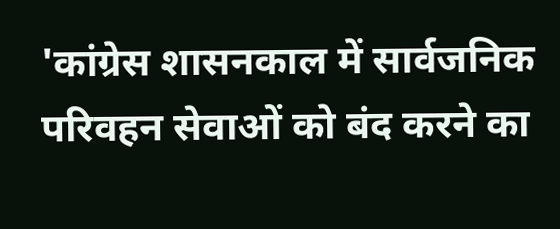'कांग्रेस शासनकाल में सार्वजनिक परिवहन सेवाओं को बंद करने का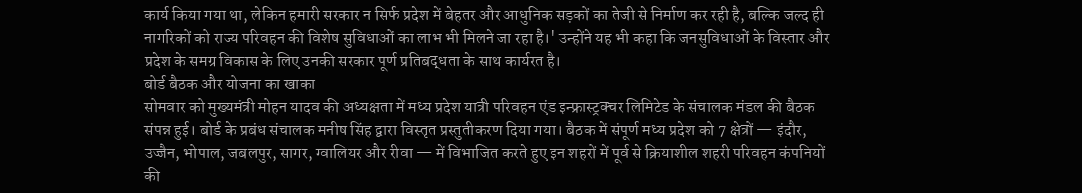कार्य किया गया था, लेकिन हमारी सरकार न सिर्फ प्रदेश में बेहतर और आधुनिक सड़कों का तेजी से निर्माण कर रही है, बल्कि जल्द ही नागरिकों को राज्य परिवहन की विशेष सुविधाओं का लाभ भी मिलने जा रहा है।' उन्होंने यह भी कहा कि जनसुविधाओं के विस्तार और प्रदेश के समग्र विकास के लिए उनकी सरकार पूर्ण प्रतिबद्धता के साथ कार्यरत है।
बोर्ड बैठक और योजना का खाका
सोमवार को मुख्यमंत्री मोहन यादव की अध्यक्षता में मध्य प्रदेश यात्री परिवहन एंड इन्फ्रास्ट्रक्चर लिमिटेड के संचालक मंडल की बैठक संपन्न हुई। बोर्ड के प्रबंध संचालक मनीष सिंह द्वारा विस्तृत प्रस्तुतीकरण दिया गया। बैठक में संपूर्ण मध्य प्रदेश को 7 क्षेत्रों — इंदौर, उज्जैन, भोपाल, जबलपुर, सागर, ग्वालियर और रीवा — में विभाजित करते हुए इन शहरों में पूर्व से क्रियाशील शहरी परिवहन कंपनियों की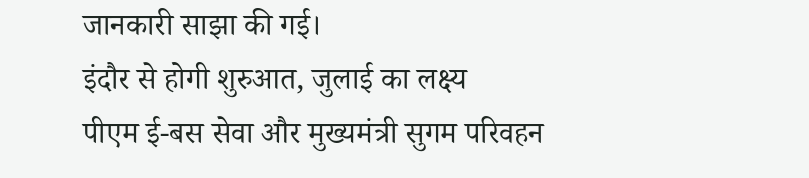जानकारी साझा की गई।
इंदौर से होगी शुरुआत, जुलाई का लक्ष्य
पीएम ई-बस सेवा और मुख्यमंत्री सुगम परिवहन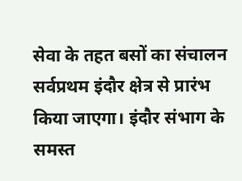सेवा के तहत बसों का संचालन सर्वप्रथम इंदौर क्षेत्र से प्रारंभ किया जाएगा। इंदौर संभाग के समस्त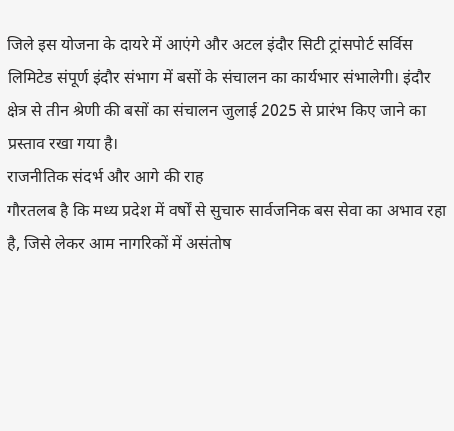जिले इस योजना के दायरे में आएंगे और अटल इंदौर सिटी ट्रांसपोर्ट सर्विस लिमिटेड संपूर्ण इंदौर संभाग में बसों के संचालन का कार्यभार संभालेगी। इंदौर क्षेत्र से तीन श्रेणी की बसों का संचालन जुलाई 2025 से प्रारंभ किए जाने का प्रस्ताव रखा गया है।
राजनीतिक संदर्भ और आगे की राह
गौरतलब है कि मध्य प्रदेश में वर्षों से सुचारु सार्वजनिक बस सेवा का अभाव रहा है, जिसे लेकर आम नागरिकों में असंतोष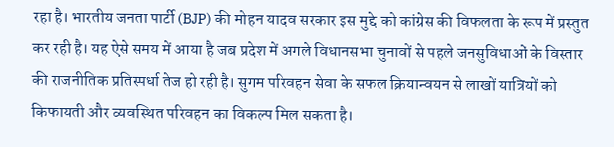रहा है। भारतीय जनता पार्टी (BJP) की मोहन यादव सरकार इस मुद्दे को कांग्रेस की विफलता के रूप में प्रस्तुत कर रही है। यह ऐसे समय में आया है जब प्रदेश में अगले विधानसभा चुनावों से पहले जनसुविधाओं के विस्तार की राजनीतिक प्रतिस्पर्धा तेज हो रही है। सुगम परिवहन सेवा के सफल क्रियान्वयन से लाखों यात्रियों को किफायती और व्यवस्थित परिवहन का विकल्प मिल सकता है।